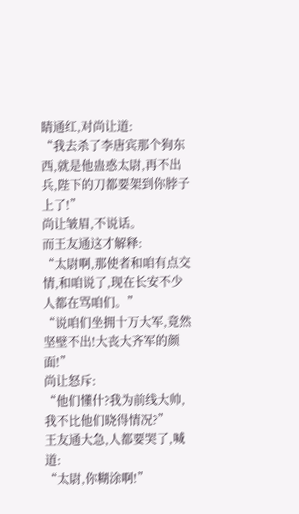睛通红,对尚让道:
“我去杀了李唐宾那个狗东西,就是他蛊惑太尉,再不出兵,陛下的刀都要架到你脖子上了!”
尚让皱眉,不说话。
而王友通这才解释:
“太尉啊,那使者和咱有点交情,和咱说了,现在长安不少人都在骂咱们。”
“说咱们坐拥十万大军,竟然坚壁不出!大丧大齐军的颜面!”
尚让怒斥:
“他们懂什?我为前线大帅,我不比他们晓得情况?”
王友通大急,人都要哭了,喊道:
“太尉,你糊涂啊!”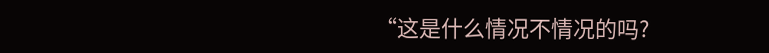“这是什么情况不情况的吗?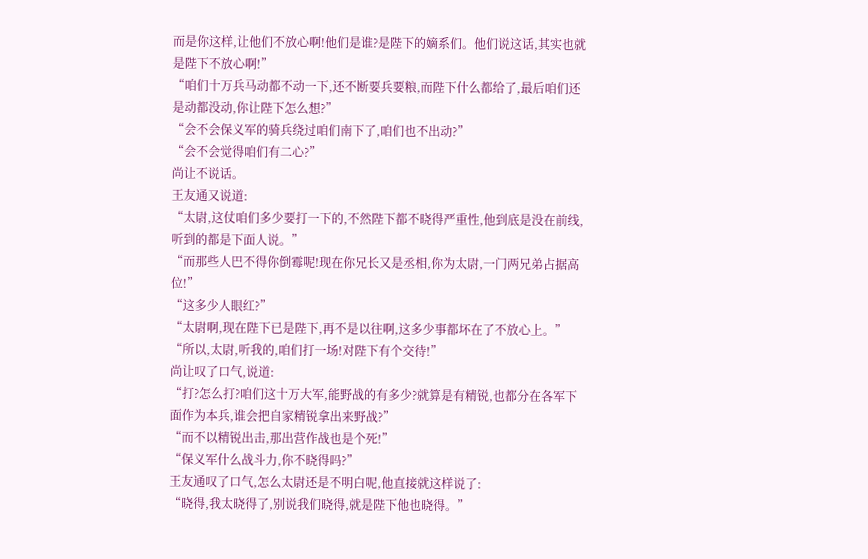而是你这样,让他们不放心啊!他们是谁?是陛下的嫡系们。他们说这话,其实也就是陛下不放心啊!”
“咱们十万兵马动都不动一下,还不断要兵要粮,而陛下什么都给了,最后咱们还是动都没动,你让陛下怎么想?”
“会不会保义军的骑兵绕过咱们南下了,咱们也不出动?”
“会不会觉得咱们有二心?”
尚让不说话。
王友通又说道:
“太尉,这仗咱们多少要打一下的,不然陛下都不晓得严重性,他到底是没在前线,听到的都是下面人说。”
“而那些人巴不得你倒霉呢!现在你兄长又是丞相,你为太尉,一门两兄弟占据高位!”
“这多少人眼红?”
“太尉啊,现在陛下已是陛下,再不是以往啊,这多少事都坏在了不放心上。”
“所以,太尉,听我的,咱们打一场!对陛下有个交待!”
尚让叹了口气,说道:
“打?怎么打?咱们这十万大军,能野战的有多少?就算是有精锐,也都分在各军下面作为本兵,谁会把自家精锐拿出来野战?”
“而不以精锐出击,那出营作战也是个死!”
“保义军什么战斗力,你不晓得吗?”
王友通叹了口气,怎么太尉还是不明白呢,他直接就这样说了:
“晓得,我太晓得了,别说我们晓得,就是陛下他也晓得。”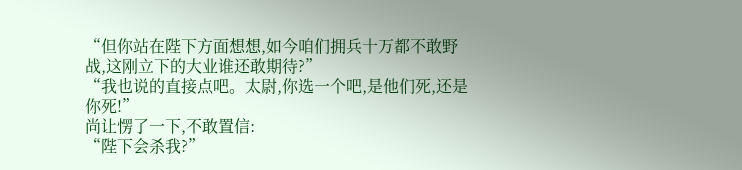“但你站在陛下方面想想,如今咱们拥兵十万都不敢野战,这刚立下的大业谁还敢期待?”
“我也说的直接点吧。太尉,你选一个吧,是他们死,还是你死!”
尚让愣了一下,不敢置信:
“陛下会杀我?”